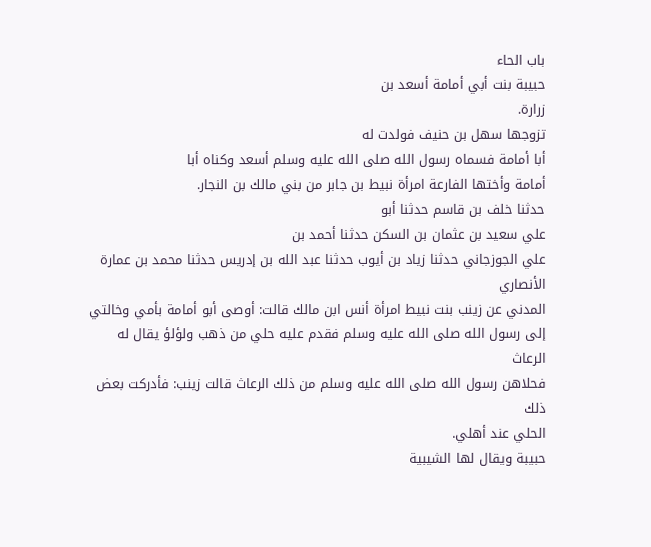باب الحاء
حبيبة بنت أبي أمامة أسعد بن
زرارة.
تزوجها سهل بن حنيف فولدت له
أبا أمامة فسماه رسول الله صلى الله عليه وسلم أسعد وكناه أبا
أمامة وأختها الفارعة امرأة نبيط بن جابر من بني مالك بن النجار.
حدثنا خلف بن قاسم حدثنا أبو
علي سعيد بن عثمان بن السكن حدثنا أحمد بن
علي الجوزجاني حدثنا زياد بن أيوب حدثنا عبد الله بن إدريس حدثنا محمد بن عمارة الأنصاري
المدني عن زينب بنت نبيط امرأة أنس ابن مالك قالت: أوصى أبو أمامة بأمي وخالتي
إلى رسول الله صلى الله عليه وسلم فقدم عليه حلي من ذهب ولؤلؤ يقال له الرعاث
فحلاهن رسول الله صلى الله عليه وسلم من ذلك الرعاث قالت زينب: فأدركت بعض ذلك
الحلي عند أهلي.
حبيبة ويقال لها الشيبية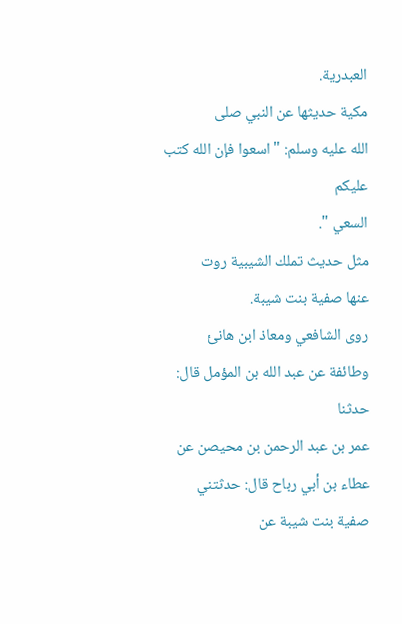العبدرية.
مكية حديثها عن النبي صلى
الله عليه وسلم: " اسعوا فإن الله كتب عليكم
السعي ".
مثل حديث تملك الشيبية روت
عنها صفية بنت شيبة.
روى الشافعي ومعاذ ابن هانئ
وطائفة عن عبد الله بن المؤمل قال: حدثنا
عمر بن عبد الرحمن بن محيصن عن عطاء بن أبي رباح قال: حدثتني صفية بنت شيبة عن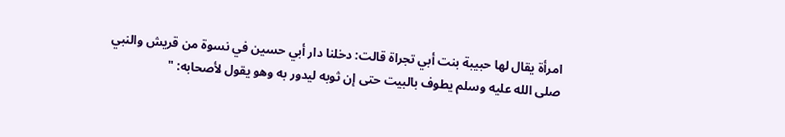امرأة يقال لها حبيبة بنت أبي تجراة قالت: دخلنا دار أبي حسين في نسوة من قريش والنبي
صلى الله عليه وسلم يطوف بالبيت حتى إن ثوبه ليدور به وهو يقول لأصحابه: "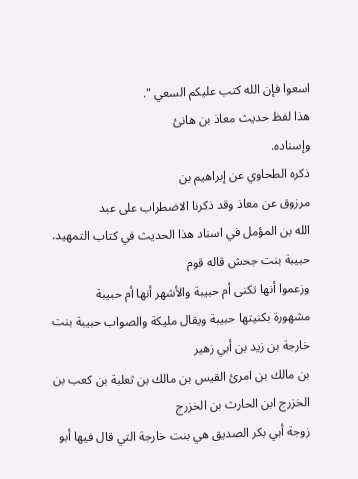اسعوا فإن الله كتب عليكم السعي ".
هذا لفظ حديث معاذ بن هانئ
وإسناده.
ذكره الطحاوي عن إبراهيم بن
مرزوق عن معاذ وقد ذكرنا الاضطراب على عبد
الله بن المؤمل في اسناد هذا الحديث في كتاب التمهيد.
حبيبة بنت جحش قاله قوم
وزعموا أنها تكنى أم حبيبة والأشهر أنها أم حبيبة
مشهورة بكنيتها حبيبة ويقال مليكة والصواب حبيبة بنت خارجة بن زيد بن أبي زهير
بن مالك بن امرئ القيس بن مالك بن ثعلبة بن كعب بن الخزرج ابن الحارث بن الخزرج
زوجة أبي بكر الصديق هي بنت خارجة التي قال فيها أبو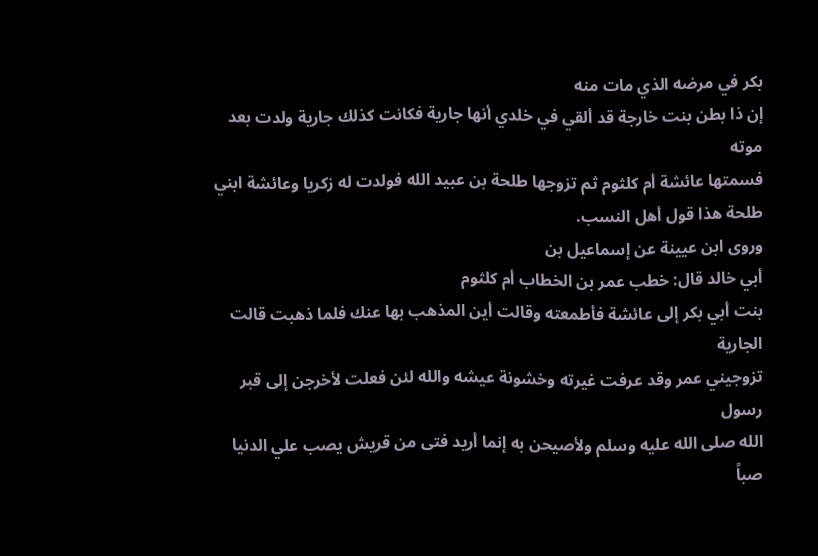بكر في مرضه الذي مات منه
إن ذا بطن بنت خارجة قد ألقي في خلدي أنها جارية فكانت كذلك جارية ولدت بعد موته
فسمتها عائشة أم كلثوم ثم تزوجها طلحة بن عبيد الله فولدت له زكريا وعائشة ابني
طلحة هذا قول أهل النسب.
وروى ابن عيينة عن إسماعيل بن
أبي خالد قال: خطب عمر بن الخطاب أم كلثوم
بنت أبي بكر إلى عائشة فأطمعته وقالت أين المذهب بها عنك فلما ذهبت قالت الجارية
تزوجيني عمر وقد عرفت غيرته وخشونة عيشه والله لئن فعلت لأخرجن إلى قبر رسول
الله صلى الله عليه وسلم ولأصيحن به إنما أريد فتى من قريش يصب علي الدنيا صباً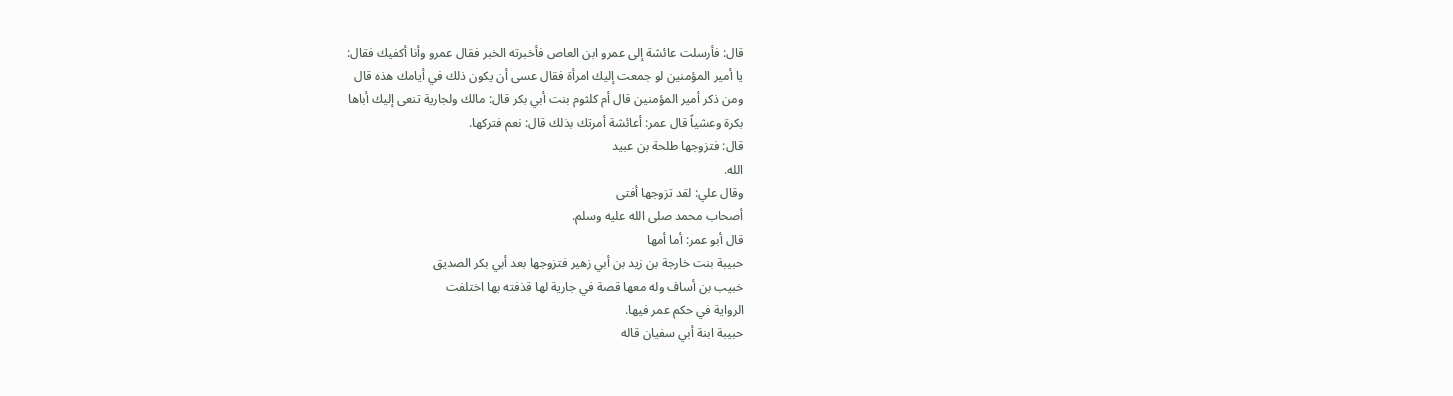قال: فأرسلت عائشة إلى عمرو ابن العاص فأخبرته الخبر فقال عمرو وأنا أكفيك فقال:
يا أمير المؤمنين لو جمعت إليك امرأة فقال عسى أن يكون ذلك في أيامك هذه قال
ومن ذكر أمير المؤمنين قال أم كلثوم بنت أبي بكر قال: مالك ولجارية تنعى إليك أباها
بكرة وعشياً قال عمر: أعائشة أمرتك بذلك قال: نعم فتركها.
قال: فتزوجها طلحة بن عبيد
الله.
وقال علي: لقد تزوجها أفتى
أصحاب محمد صلى الله عليه وسلم.
قال أبو عمر: أما أمها
حبيبة بنت خارجة بن زيد بن أبي زهير فتزوجها بعد أبي بكر الصديق
خبيب بن أساف وله معها قصة في جارية لها قذفته بها اختلفت
الرواية في حكم عمر فيها.
حبيبة ابنة أبي سفيان قاله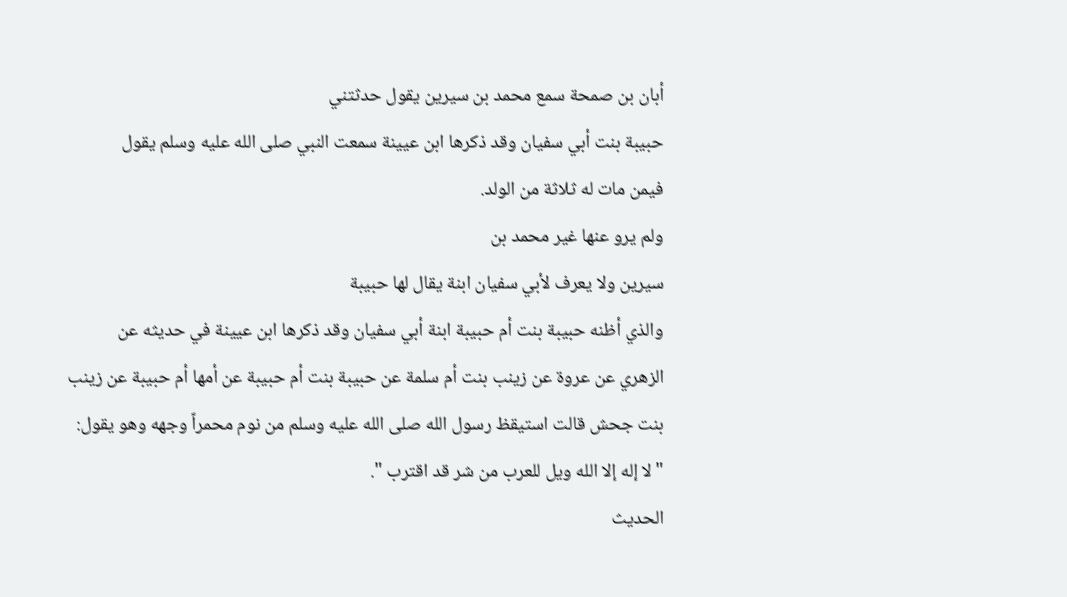أبان بن صمحة سمع محمد بن سيرين يقول حدثتني
حبيبة بنت أبي سفيان وقد ذكرها ابن عيينة سمعت النبي صلى الله عليه وسلم يقول
فيمن مات له ثلاثة من الولد.
ولم يرو عنها غير محمد بن
سيرين ولا يعرف لأبي سفيان ابنة يقال لها حبيبة
والذي أظنه حبيبة بنت أم حبيبة ابنة أبي سفيان وقد ذكرها ابن عيينة في حديثه عن
الزهري عن عروة عن زينب بنت أم سلمة عن حبيبة بنت أم حبيبة عن أمها أم حبيبة عن زينب
بنت جحش قالت استيقظ رسول الله صلى الله عليه وسلم من نوم محمراً وجهه وهو يقول:
" لا إله إلا الله ويل للعرب من شر قد اقترب ".
الحديث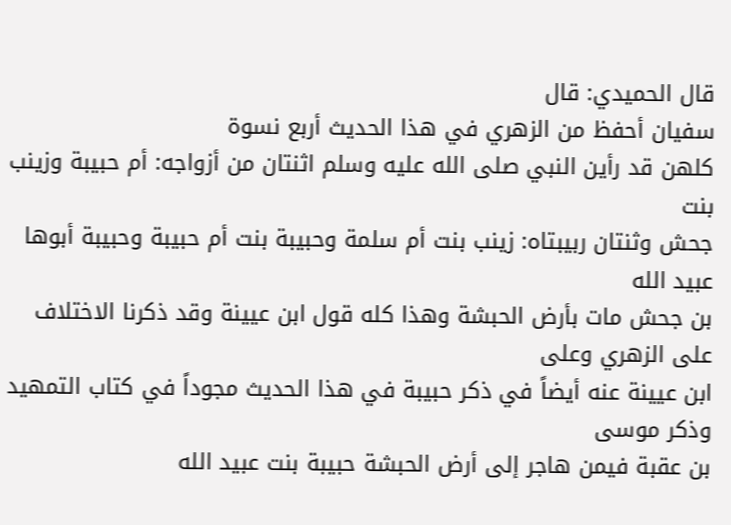قال الحميدي: قال
سفيان أحفظ من الزهري في هذا الحديث أربع نسوة
كلهن قد رأين النبي صلى الله عليه وسلم اثنتان من أزواجه: أم حبيبة وزينب بنت
جحش وثنتان ربيبتاه: زينب بنت أم سلمة وحبيبة بنت أم حبيبة وحبيبة أبوها عبيد الله
بن جحش مات بأرض الحبشة وهذا كله قول ابن عيينة وقد ذكرنا الاختلاف على الزهري وعلى
ابن عيينة عنه أيضاً في ذكر حبيبة في هذا الحديث مجوداً في كتاب التمهيد وذكر موسى
بن عقبة فيمن هاجر إلى أرض الحبشة حبيبة بنت عبيد الله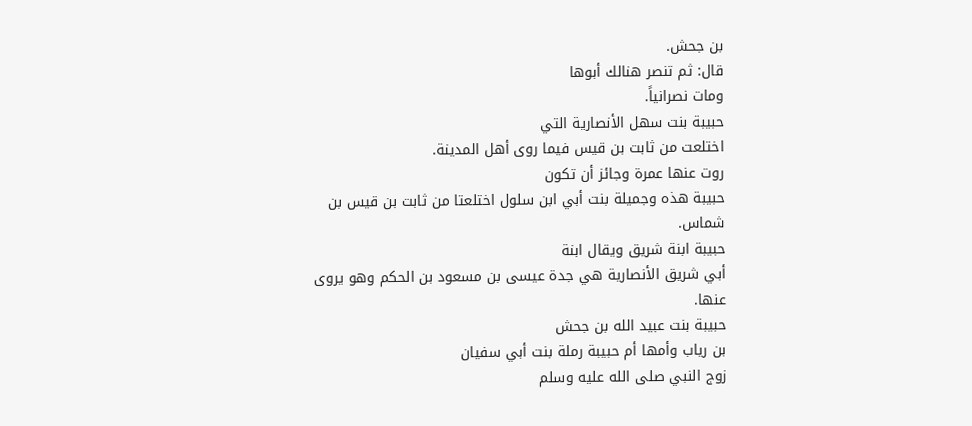بن جحش.
قال: ثم تنصر هنالك أبوها
ومات نصرانياً.
حبيبة بنت سهل الأنصارية التي
اختلعت من ثابت بن قيس فيما روى أهل المدينة.
روت عنها عمرة وجائز أن تكون
حبيبة هذه وجميلة بنت أبي ابن سلول اختلعتا من ثابت بن قيس بن
شماس.
حبيبة ابنة شريق ويقال ابنة
أبي شريق الأنصارية هي جدة عيسى بن مسعود بن الحكم وهو يروى
عنها.
حبيبة بنت عبيد الله بن جحش
بن رياب وأمها أم حبيبة رملة بنت أبي سفيان
زوج النبي صلى الله عليه وسلم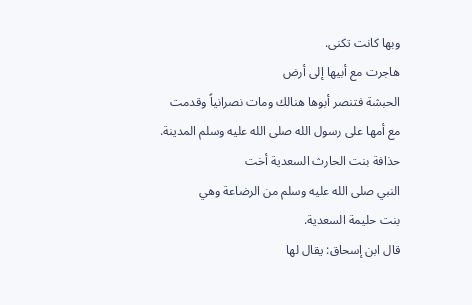وبها كانت تكنى.
هاجرت مع أبيها إلى أرض
الحبشة فتنصر أبوها هنالك ومات نصرانياً وقدمت
مع أمها على رسول الله صلى الله عليه وسلم المدينة.
حذافة بنت الحارث السعدية أخت
النبي صلى الله عليه وسلم من الرضاعة وهي
بنت حليمة السعدية.
قال ابن إسحاق: يقال لها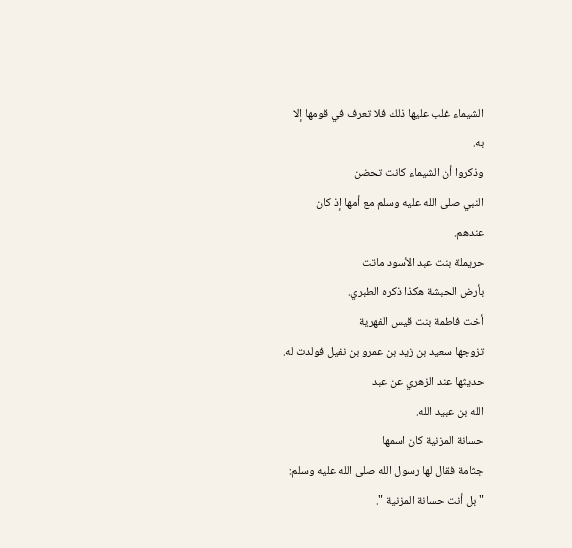الشيماء غلب عليها ذلك فلا تعرف في قومها إلا
به.
وذكروا أن الشيماء كانت تحضن
النبي صلى الله عليه وسلم مع أمها إذ كان
عندهم.
حريملة بنت عبد الأسود ماتت
بأرض الحبشة هكذا ذكره الطبري.
أخت فاطمة بنت قيس الفهرية
تزوجها سعيد بن زيد بن عمرو بن نفيل فولدت له.
حديثها عند الزهري عن عبد
الله بن عبيد الله.
حسانة المزنية كان اسمها
جثامة فقال لها رسول الله صلى الله عليه وسلم:
" بل أنت حسانة المزنية ".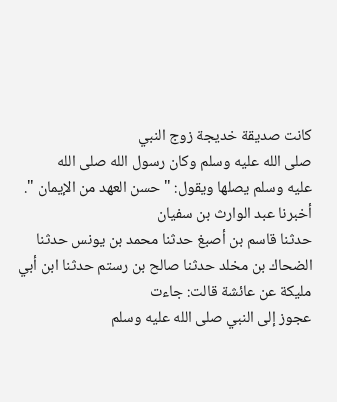كانت صديقة خديجة زوج النبي
صلى الله عليه وسلم وكان رسول الله صلى الله
عليه وسلم يصلها ويقول: " حسن العهد من الإيمان ".
أخبرنا عبد الوارث بن سفيان
حدثنا قاسم بن أصبغ حدثنا محمد بن يونس حدثنا
الضحاك بن مخلد حدثنا صالح بن رستم حدثنا ابن أبي مليكة عن عائشة قالت: جاءت
عجوز إلى النبي صلى الله عليه وسلم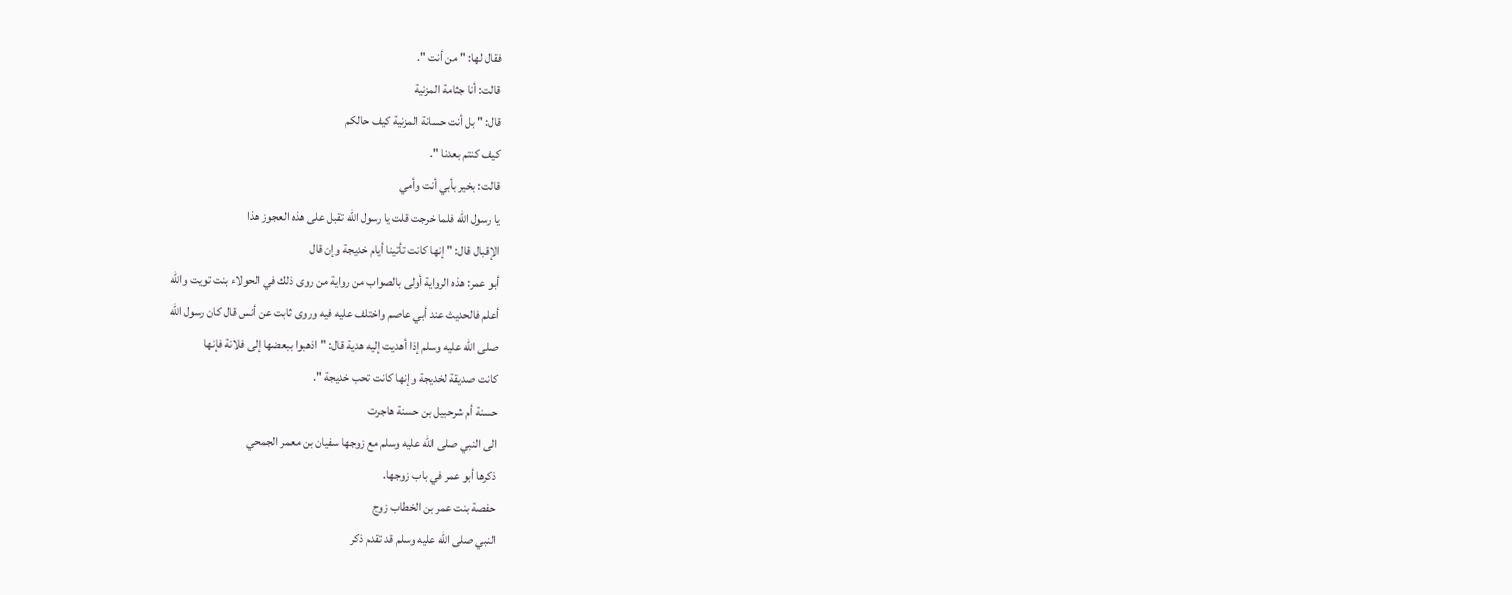فقال لها: " من أنت ".
قالت: أنا جثامة المزنية
قال: " بل أنت حسانة المزنية كيف حالكم
كيف كنتم بعدنا ".
قالت: بخير بأبي أنت وأمي
يا رسول الله فلما خرجت قلت يا رسول الله تقبل على هذه العجوز هذا
الإقبال قال: " إنها كانت تأتينا أيام خديجة وإن قال
أبو عمر: هذه الرواية أولى بالصواب من رواية من روى ذلك في الحولاء بنت تويت والله
أعلم فالحديث عند أبي عاصم واختلف عليه فيه وروى ثابت عن أنس قال كان رسول الله
صلى الله عليه وسلم إذا أهديت إليه هدية قال: " اذهبوا ببعضها إلى فلانة فإنها
كانت صديقة لخديجة وإنها كانت تحب خديجة ".
حسنة أم شرحبيل بن حسنة هاجرت
الى النبي صلى الله عليه وسلم مع زوجها سفيان بن معمر الجمحي
ذكرها أبو عمر في باب زوجها.
حفصة بنت عمر بن الخطاب زوج
النبي صلى الله عليه وسلم قد تقدم ذكر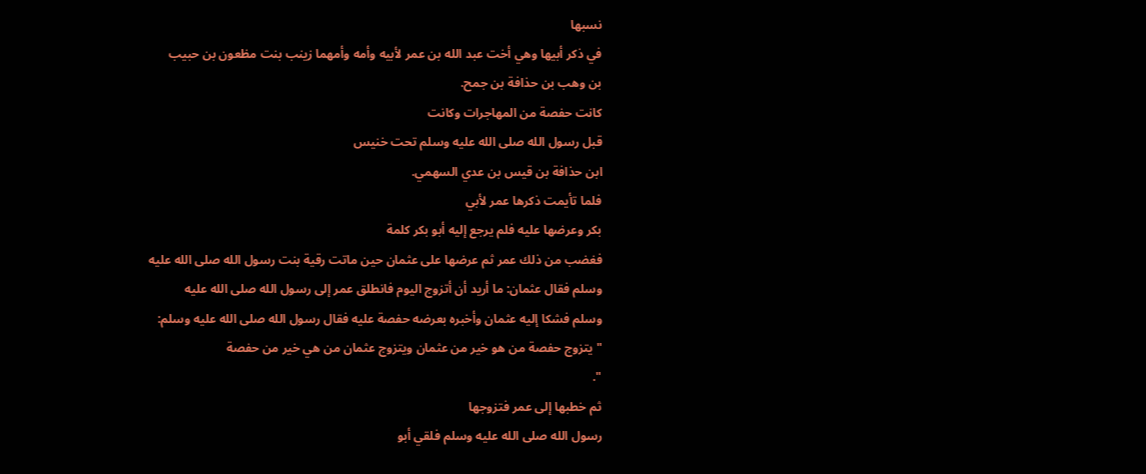نسبها
في ذكر أبيها وهي أخت عبد الله بن عمر لأبيه وأمه وأمهما زينب بنت مظعون بن حبيب
بن وهب بن حذافة بن جمح.
كانت حفصة من المهاجرات وكانت
قبل رسول الله صلى الله عليه وسلم تحت خنيس
ابن حذافة بن قيس بن عدي السهمي.
فلما تأيمت ذكرها عمر لأبي
بكر وعرضها عليه فلم يرجع إليه أبو بكر كلمة
فغضب من ذلك عمر ثم عرضها على عثمان حين ماتت رقية بنت رسول الله صلى الله عليه
وسلم فقال عثمان: ما أريد أن أتزوج اليوم فانطلق عمر إلى رسول الله صلى الله عليه
وسلم فشكا إليه عثمان وأخبره بعرضه حفصة عليه فقال رسول الله صلى الله عليه وسلم:
" يتزوج حفصة من هو خير من عثمان ويتزوج عثمان من هي خير من حفصة
".
ثم خطبها إلى عمر فتزوجها
رسول الله صلى الله عليه وسلم فلقي أبو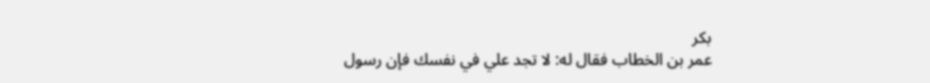بكر
عمر بن الخطاب فقال له: لا تجد علي في نفسك فإن رسول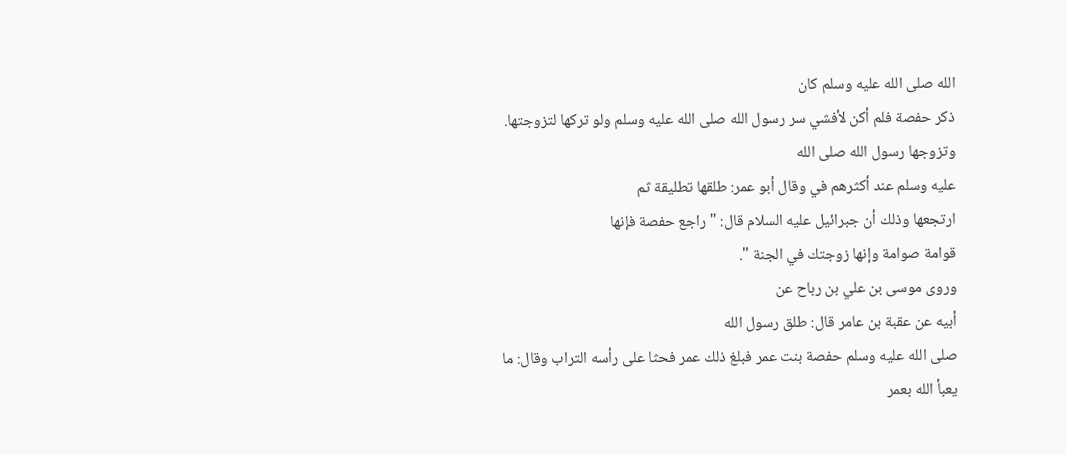الله صلى الله عليه وسلم كان
ذكر حفصة فلم أكن لأفشي سر رسول الله صلى الله عليه وسلم ولو تركها لتزوجتها.
وتزوجها رسول الله صلى الله
عليه وسلم عند أكثرهم في وقال أبو عمر: طلقها تطليقة ثم
ارتجعها وذلك أن جبرائيل عليه السلام قال: " راجع حفصة فإنها
قوامة صوامة وإنها زوجتك في الجنة ".
وروى موسى بن علي بن رباح عن
أبيه عن عقبة بن عامر قال: طلق رسول الله
صلى الله عليه وسلم حفصة بنت عمر فبلغ ذلك عمر فحثا على رأسه التراب وقال: ما
يعبأ الله بعمر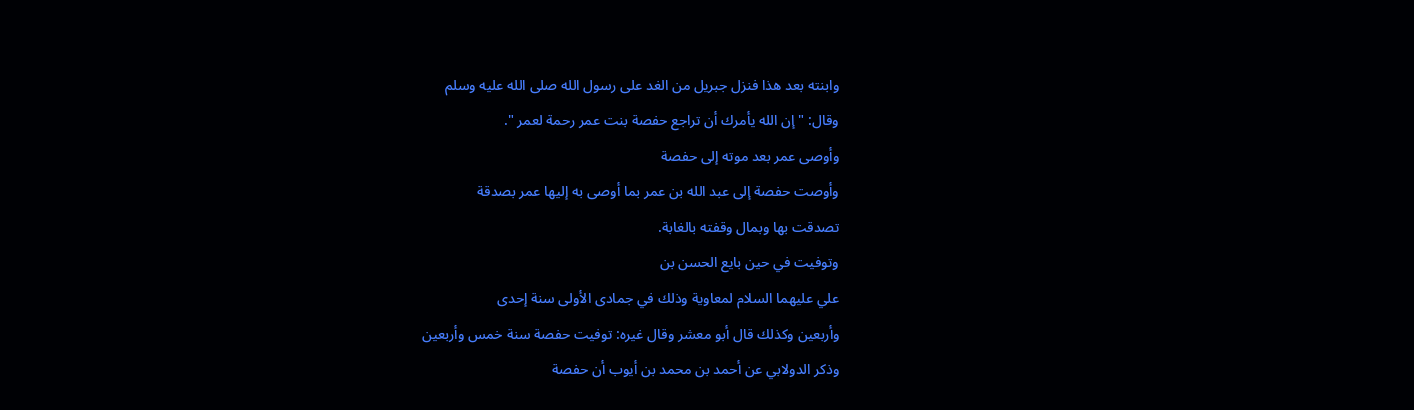وابنته بعد هذا فنزل جبريل من الغد على رسول الله صلى الله عليه وسلم
وقال: " إن الله يأمرك أن تراجع حفصة بنت عمر رحمة لعمر ".
وأوصى عمر بعد موته إلى حفصة
وأوصت حفصة إلى عبد الله بن عمر بما أوصى به إليها عمر بصدقة
تصدقت بها وبمال وقفته بالغابة.
وتوفيت في حين بايع الحسن بن
علي عليهما السلام لمعاوية وذلك في جمادى الأولى سنة إحدى
وأربعين وكذلك قال أبو معشر وقال غيره: توفيت حفصة سنة خمس وأربعين
وذكر الدولابي عن أحمد بن محمد بن أيوب أن حفصة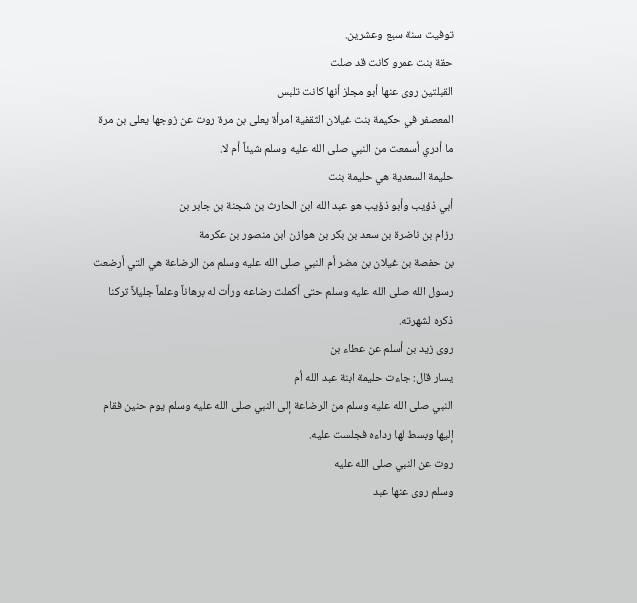توفيت سنة سبع وعشرين.
حقة بنت عمرو كانت قد صلت
القبلتين روى عنها أبو مجلز أنها كانت تلبس
المعصفر في حكيمة بنت غيلان الثقفية امرأة يعلى بن مرة روت عن زوجها يعلى بن مرة
ما أدري أسمعت من النبي صلى الله عليه وسلم شيئاً أم لا.
حليمة السعدية هي حليمة بنت
أبي ذؤيب وأبو ذؤيب هو عبد الله ابن الحارث بن شجنة بن جابر بن
رزام بن ناضرة بن سعد بن بكر بن هوازن ابن منصور بن عكرمة
بن حفصة بن غيلان بن مضر أم النبي صلى الله عليه وسلم من الرضاعة هي التي أرضعت
رسول الله صلى الله عليه وسلم حتى أكملت رضاعه ورأت له برهاناً وعلماً جليلاً تركنا
ذكره لشهرته.
روى زيد بن أسلم عن عطاء بن
يسار قال: جاءت حليمة ابنة عبد الله أم
النبي صلى الله عليه وسلم من الرضاعة إلى النبي صلى الله عليه وسلم يوم حنين فقام
إليها وبسط لها رداءه فجلست عليه.
روت عن النبي صلى الله عليه
وسلم روى عنها عبد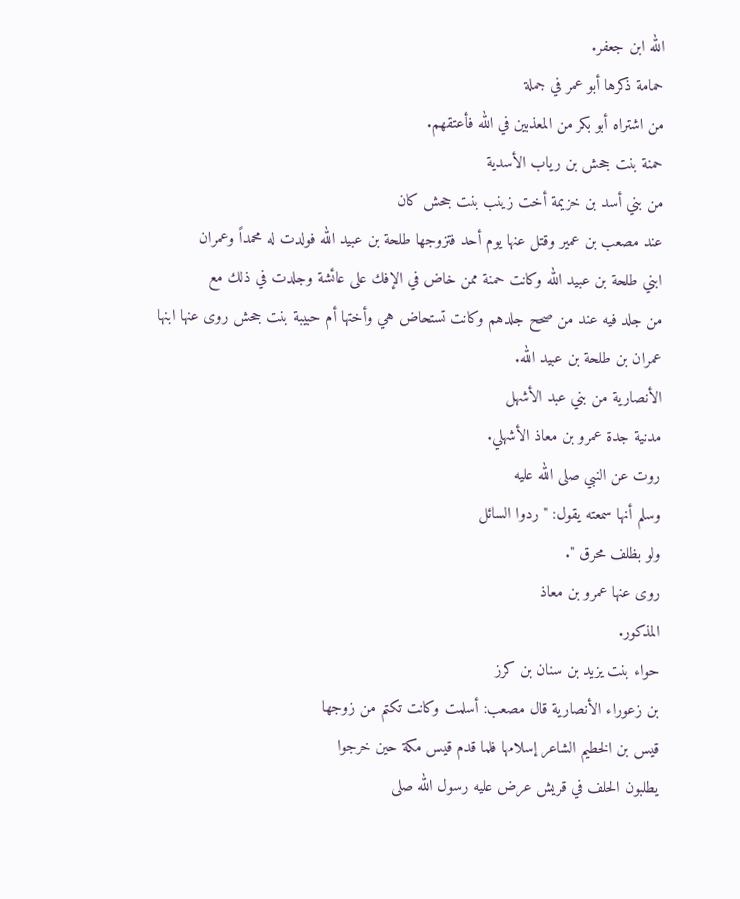الله ابن جعفر.
حمامة ذكرها أبو عمر في جملة
من اشتراه أبو بكر من المعذبين في الله فأعتقهم.
حمنة بنت جحش بن رياب الأسدية
من بني أسد بن خزيمة أخت زينب بنت جحش كان
عند مصعب بن عمير وقتل عنها يوم أحد فتزوجها طلحة بن عبيد الله فولدت له محمداً وعمران
ابني طلحة بن عبيد الله وكانت حمنة ممن خاض في الإفك على عائشة وجلدت في ذلك مع
من جلد فيه عند من صحح جلدهم وكانت تستحاض هي وأختها أم حبيبة بنت جحش روى عنها ابنها
عمران بن طلحة بن عبيد الله.
الأنصارية من بني عبد الأشهل
مدنية جدة عمرو بن معاذ الأشهلي.
روت عن النبي صلى الله عليه
وسلم أنها سمعته يقول: " ردوا السائل
ولو بظلف محرق ".
روى عنها عمرو بن معاذ
المذكور.
حواء بنت يزيد بن سنان بن كرز
بن زعوراء الأنصارية قال مصعب: أسلمت وكانت تكتم من زوجها
قيس بن الخطيم الشاعر إسلامها فلما قدم قيس مكة حين خرجوا
يطلبون الحلف في قريش عرض عليه رسول الله صلى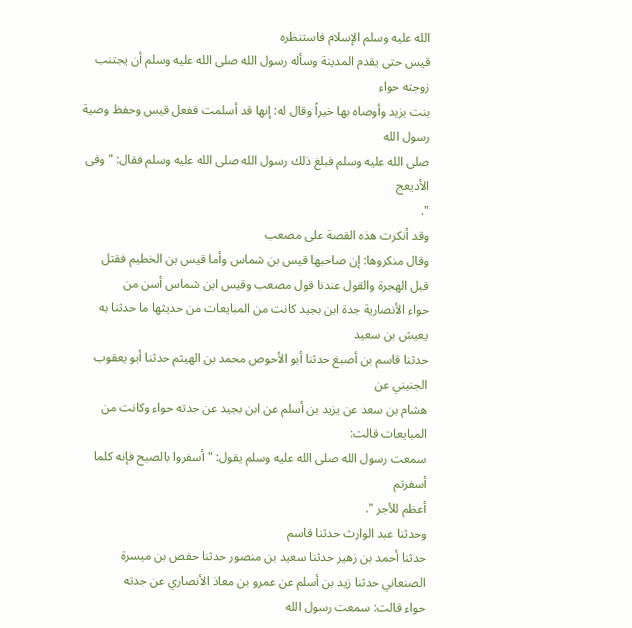الله عليه وسلم الإسلام فاستنظره
قيس حتى يقدم المدينة وسأله رسول الله صلى الله عليه وسلم أن يجتنب زوجته حواء
بنت يزيد وأوصاه بها خيراً وقال له: إنها قد أسلمت ففعل قيس وحفظ وصية رسول الله
صلى الله عليه وسلم فبلغ ذلك رسول الله صلى الله عليه وسلم فقال: " وفى الأديعج
".
وقد أنكرت هذه القصة على مصعب
وقال منكروها: إن صاحبها قيس بن شماس وأما قيس بن الخطيم فقتل
قبل الهجرة والقول عندنا قول مصعب وقيس ابن شماس أسن من
حواء الأنصارية جدة ابن بجيد كانت من المبايعات من حديثها ما حدثنا به يعيش بن سعيد
حدثنا قاسم بن أصبغ حدثنا أبو الأحوص محمد بن الهيثم حدثنا أبو يعقوب الجنيني عن
هشام بن سعد عن يزيد بن أسلم عن ابن بجيد عن جدته حواء وكانت من المبايعات قالت:
سمعت رسول الله صلى الله عليه وسلم يقول: " أسفروا بالصبح فإنه كلما أسفرتم
أعظم للأجر ".
وحدثنا عبد الوارث حدثنا قاسم
حدثنا أحمد بن زهير حدثنا سعيد بن منصور حدثنا حفص بن ميسرة
الصنعاني حدثنا زيد بن أسلم عن عمرو بن معاذ الأنصاري عن جدته
حواء قالت: سمعت رسول الله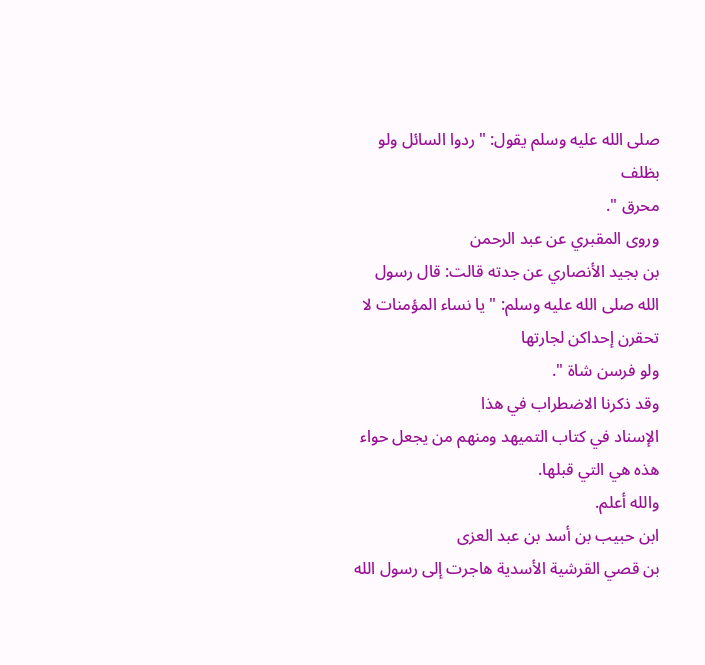صلى الله عليه وسلم يقول: " ردوا السائل ولو بظلف
محرق ".
وروى المقبري عن عبد الرحمن
بن بجيد الأنصاري عن جدته قالت: قال رسول
الله صلى الله عليه وسلم: " يا نساء المؤمنات لا تحقرن إحداكن لجارتها
ولو فرسن شاة ".
وقد ذكرنا الاضطراب في هذا
الإسناد في كتاب التميهد ومنهم من يجعل حواء
هذه هي التي قبلها.
والله أعلم.
ابن حبيب بن أسد بن عبد العزى
بن قصي القرشية الأسدية هاجرت إلى رسول الله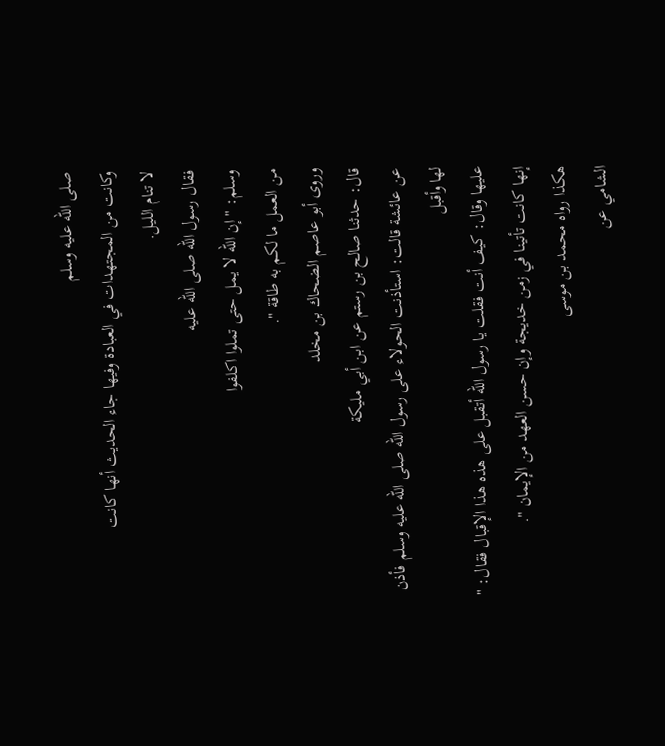صلى الله عليه وسلم
وكانت من المجتهدات في العبادة وفيها جاء الحديث أنها كانت
لا تنام الليل.
فقال رسول الله صلى الله عليه
وسلم: " إن الله لا يمل حتى تملوا اكلفوا
من العمل ما لكم به طاقة ".
وروى أبو عاصم الضحاك بن مخلد
قال: حدثنا صالح بن رستم عن ابن أبي مليكة
عن عائشة قالت: استأذنت الحولاء على رسول الله صلى الله عليه وسلم فأذن لها وأقبل
عليها وقال: كيف أنت فقلت يا رسول الله أتقبل على هذه هذا الإقبال فقال: "
إنها كانت تأتينا في زمن خديجة وإن حسن العهد من الإيمان ".
هكذا رواه محمد بن موسى
الشامي عن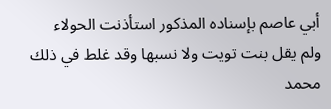أبي عاصم بإسناده المذكور استأذنت الحولاء
ولم يقل بنت تويت ولا نسبها وقد غلط في ذلك محمد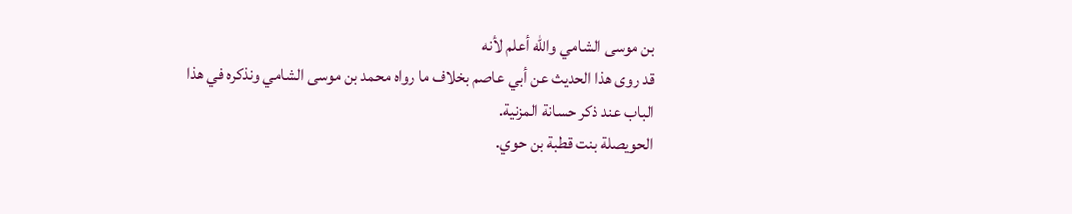بن موسى الشامي والله أعلم لأنه
قد روى هذا الحديث عن أبي عاصم بخلاف ما رواه محمد بن موسى الشامي ونذكره في هذا
الباب عند ذكر حسانة المزنية.
الحويصلة بنت قطبة بن حوي.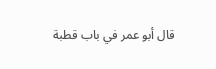قال أبو عمر في باب قطبة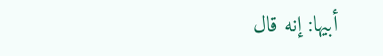أبيها: إنه قال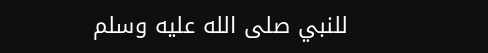للنبي صلى الله عليه وسلم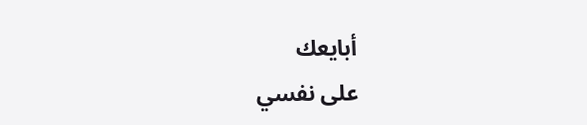أبايعك
على نفسي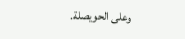وعلى الحويصلة.